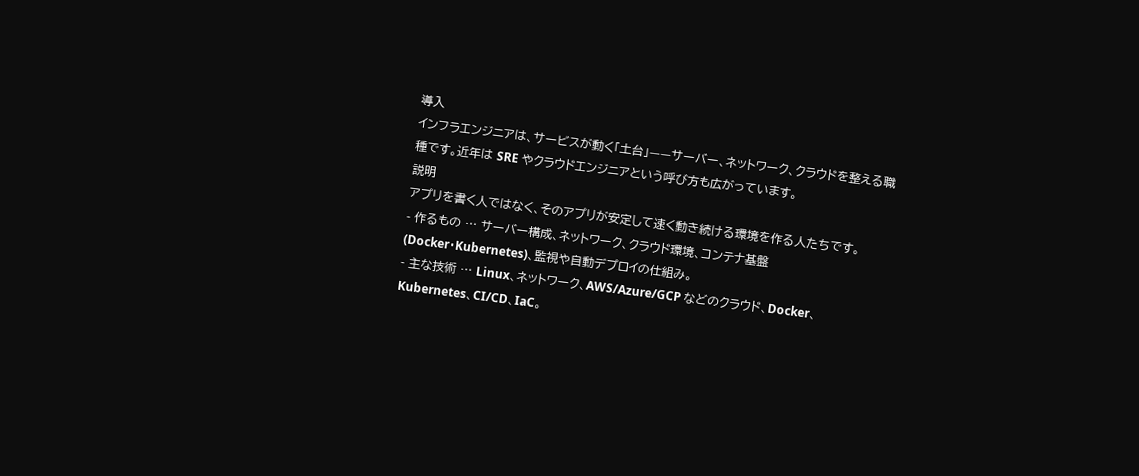導入
インフラエンジニアは、サービスが動く「土台」——サーバー、ネットワーク、クラウドを整える職種です。近年は SRE やクラウドエンジニアという呼び方も広がっています。
説明
アプリを書く人ではなく、そのアプリが安定して速く動き続ける環境を作る人たちです。
- 作るもの … サーバー構成、ネットワーク、クラウド環境、コンテナ基盤(Docker・Kubernetes)、監視や自動デプロイの仕組み。
- 主な技術 … Linux、ネットワーク、AWS/Azure/GCP などのクラウド、Docker、Kubernetes、CI/CD、IaC。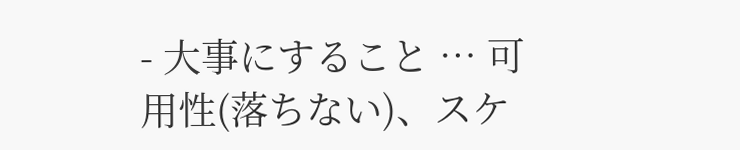- 大事にすること … 可用性(落ちない)、スケ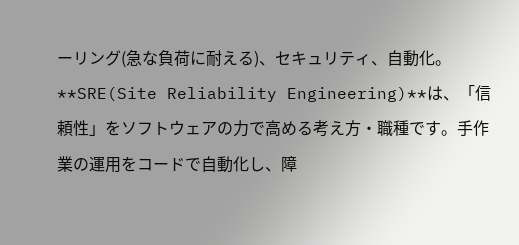ーリング(急な負荷に耐える)、セキュリティ、自動化。
**SRE(Site Reliability Engineering)**は、「信頼性」をソフトウェアの力で高める考え方・職種です。手作業の運用をコードで自動化し、障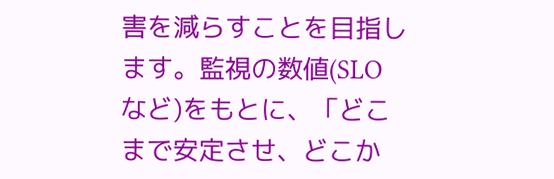害を減らすことを目指します。監視の数値(SLO など)をもとに、「どこまで安定させ、どこか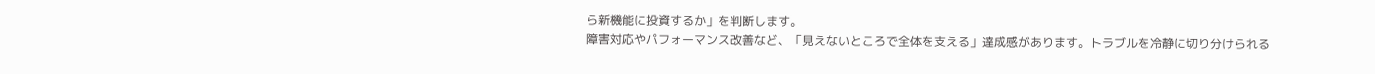ら新機能に投資するか」を判断します。
障害対応やパフォーマンス改善など、「見えないところで全体を支える」達成感があります。トラブルを冷静に切り分けられる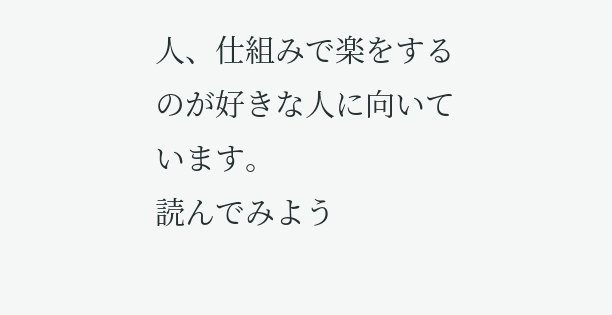人、仕組みで楽をするのが好きな人に向いています。
読んでみよう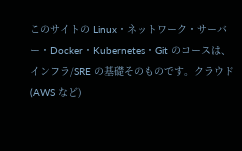このサイトの Linux・ネットワーク・サーバー・Docker・Kubernetes・Git のコースは、インフラ/SRE の基礎そのものです。クラウド(AWS など)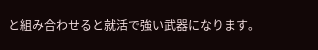と組み合わせると就活で強い武器になります。